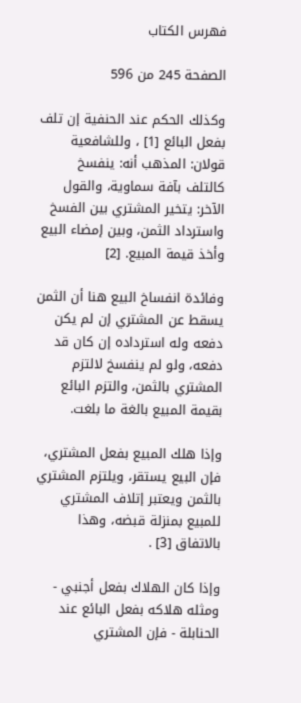فهرس الكتاب

الصفحة 245 من 596

وكذلك الحكم عند الحنفية إن تلف بفعل البائع [1] ، وللشافعية قولان: المذهب أنه: ينفسخ كالتلف بآفة سماوية، والقول الآخر: يتخير المشتري بين الفسخ واسترداد الثمن، وبين إمضاء البيع وأخذ قيمة المبيع. [2]

وفائدة انفساخ البيع هنا أن الثمن يسقط عن المشتري إن لم يكن دفعه وله استرداده إن كان قد دفعه، ولو لم ينفسخ لالتزم المشتري بالثمن، والتزم البائع بقيمة المبيع بالغة ما بلغت.

وإذا هلك المبيع بفعل المشتري، فإن البيع يستقر، ويلتزم المشتري بالثمن ويعتبر إتلاف المشتري للمبيع بمنزلة قبضه، وهذا بالاتفاق [3] .

وإذا كان الهلاك بفعل أجنبي - ومثله هلاكه بفعل البائع عند الحنابلة - فإن المشتري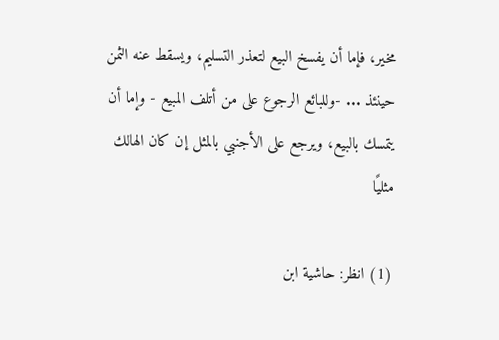مخير، فإما أن يفسخ البيع لتعذر التسليم، ويسقط عنه الثمن حينئذ ... -وللبائع الرجوع على من أتلف المبيع - وإما أن يتمسك بالبيع، ويرجع على الأجنبي بالمثل إن كان الهالك مثليًا

(1) انظر: حاشية ابن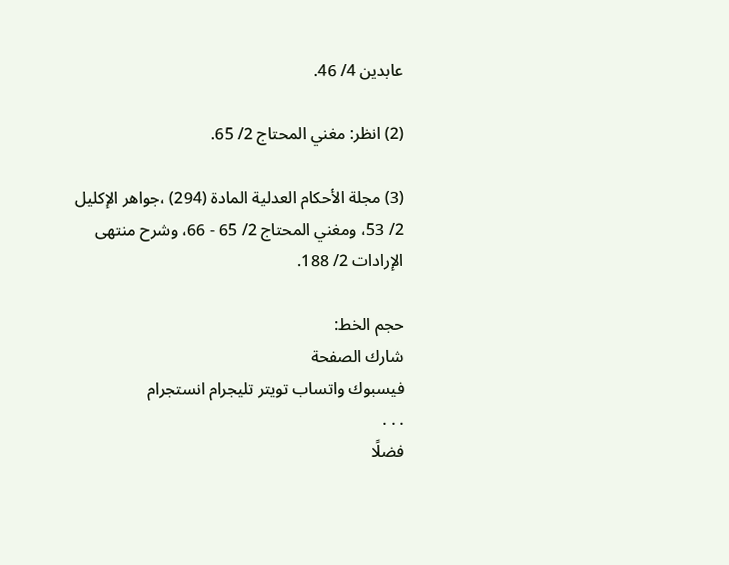عابدين 4/ 46.

(2) انظر: مغني المحتاج 2/ 65.

(3) مجلة الأحكام العدلية المادة (294) ،جواهر الإكليل 2/ 53، ومغني المحتاج 2/ 65 - 66، وشرح منتهى الإرادات 2/ 188.

حجم الخط:
شارك الصفحة
فيسبوك واتساب تويتر تليجرام انستجرام
. . .
فضلًا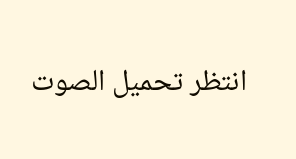انتظر تحميل الصوت